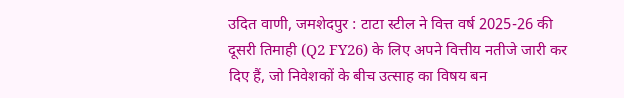उदित वाणी, जमशेदपुर : टाटा स्टील ने वित्त वर्ष 2025-26 की दूसरी तिमाही (Q2 FY26) के लिए अपने वित्तीय नतीजे जारी कर दिए हैं, जो निवेशकों के बीच उत्साह का विषय बन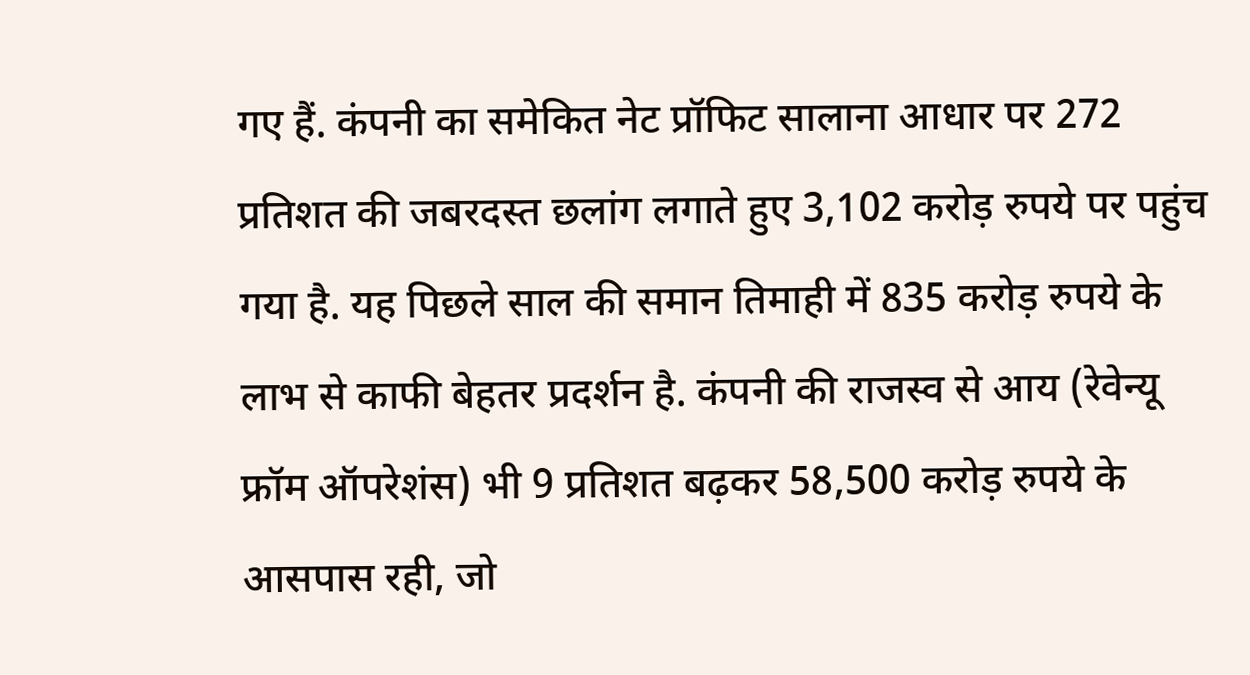गए हैं. कंपनी का समेकित नेट प्रॉफिट सालाना आधार पर 272 प्रतिशत की जबरदस्त छलांग लगाते हुए 3,102 करोड़ रुपये पर पहुंच गया है. यह पिछले साल की समान तिमाही में 835 करोड़ रुपये के लाभ से काफी बेहतर प्रदर्शन है. कंपनी की राजस्व से आय (रेवेन्यू फ्रॉम ऑपरेशंस) भी 9 प्रतिशत बढ़कर 58,500 करोड़ रुपये के आसपास रही, जो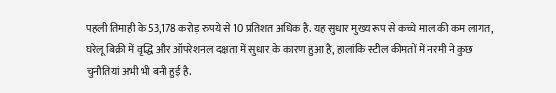पहली तिमाही के 53,178 करोड़ रुपये से 10 प्रतिशत अधिक है. यह सुधार मुख्य रूप से कच्चे माल की कम लागत, घरेलू बिक्री में वृद्धि और ऑपरेशनल दक्षता में सुधार के कारण हुआ है, हालांकि स्टील कीमतों में नरमी ने कुछ चुनौतियां अभी भी बनी हुई है.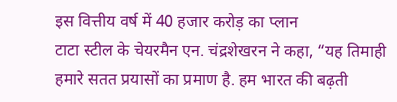इस वित्तीय वर्ष में 40 हजार करोड़ का प्लान
टाटा स्टील के चेयरमैन एन. चंद्रशेखरन ने कहा, “यह तिमाही हमारे सतत प्रयासों का प्रमाण है. हम भारत की बढ़ती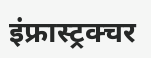इंफ्रास्ट्रक्चर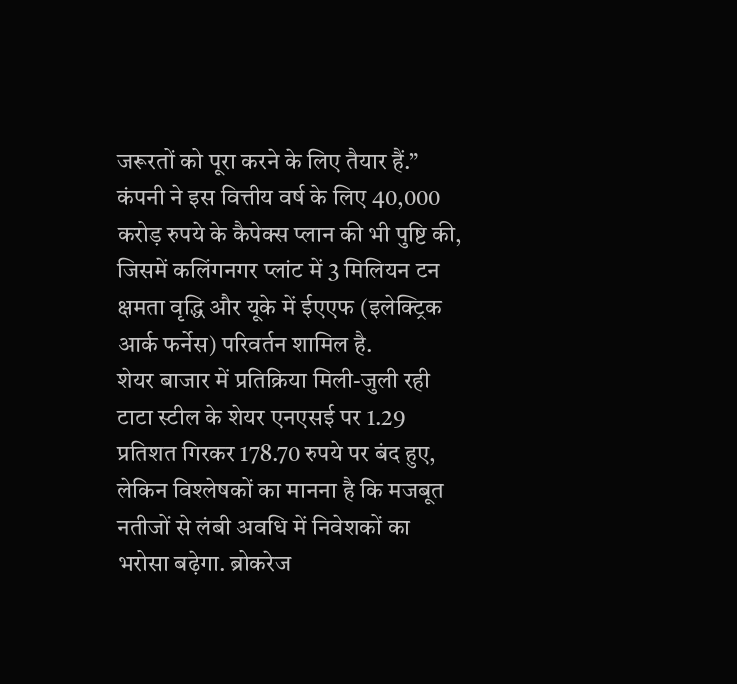जरूरतों को पूरा करने के लिए तैयार हैं.” कंपनी ने इस वित्तीय वर्ष के लिए 40,000 करोड़ रुपये के कैपेक्स प्लान की भी पुष्टि की, जिसमें कलिंगनगर प्लांट में 3 मिलियन टन क्षमता वृद्धि और यूके में ईएएफ (इलेक्ट्रिक आर्क फर्नेस) परिवर्तन शामिल है.
शेयर बाजार में प्रतिक्रिया मिली-जुली रही
टाटा स्टील के शेयर एनएसई पर 1.29 प्रतिशत गिरकर 178.70 रुपये पर बंद हुए, लेकिन विश्लेषकों का मानना है कि मजबूत नतीजों से लंबी अवधि में निवेशकों का भरोसा बढ़ेगा. ब्रोकरेज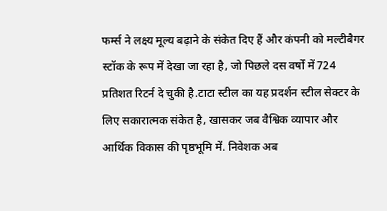फर्म्स ने लक्ष्य मूल्य बढ़ाने के संकेत दिए हैं और कंपनी को मल्टीबैगर स्टॉक के रूप में देखा जा रहा है, जो पिछले दस वर्षों में 724 प्रतिशत रिटर्न दे चुकी है.टाटा स्टील का यह प्रदर्शन स्टील सेक्टर के लिए सकारात्मक संकेत है, खासकर जब वैश्विक व्यापार और आर्थिक विकास की पृष्ठभूमि में. निवेशक अब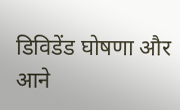डिविडेंड घोषणा और आने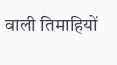वाली तिमाहियों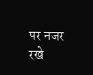पर नजर रखे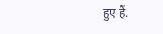हुए हैं.